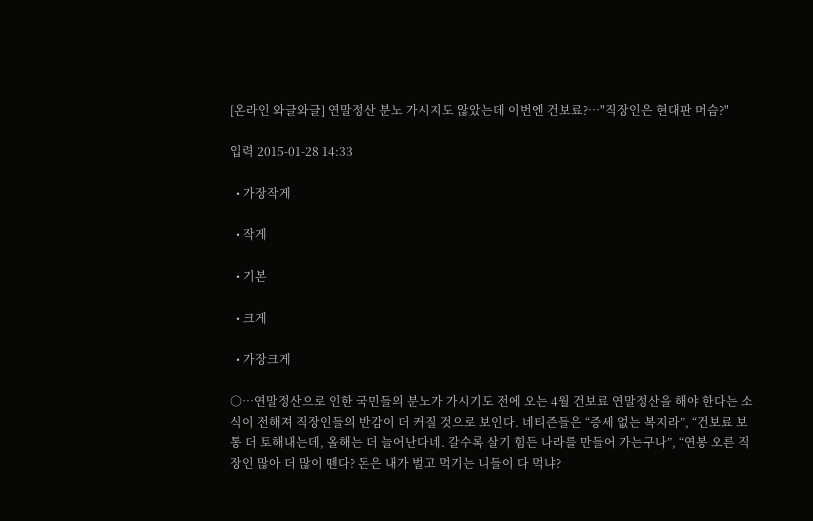[온라인 와글와글] 연말정산 분노 가시지도 않았는데 이번엔 건보료?…"직장인은 현대판 머슴?"

입력 2015-01-28 14:33

  • 가장작게

  • 작게

  • 기본

  • 크게

  • 가장크게

○…연말정산으로 인한 국민들의 분노가 가시기도 전에 오는 4월 건보료 연말정산을 해야 한다는 소식이 전해져 직장인들의 반감이 더 커질 것으로 보인다. 네티즌들은 “증세 없는 복지라”, “건보료 보통 더 토해내는데, 올해는 더 늘어난다네. 갈수록 살기 힘든 나라를 만들어 가는구나”, “연봉 오른 직장인 많아 더 많이 뗀다? 돈은 내가 벌고 먹기는 니들이 다 먹냐?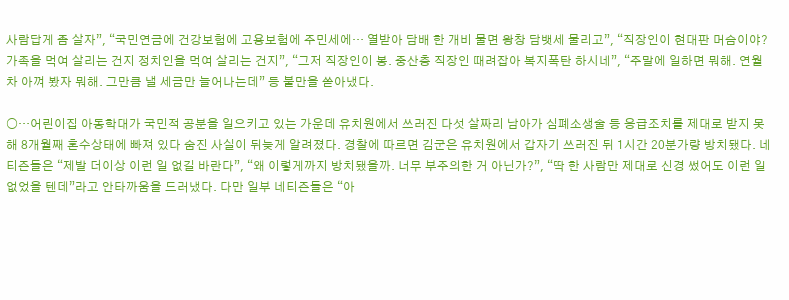사람답게 좀 살자”, “국민연금에 건강보험에 고용보험에 주민세에… 열받아 담배 한 개비 물면 왕창 담뱃세 물리고”, “직장인이 현대판 머슴이야? 가족을 먹여 살리는 건지 정치인을 먹여 살리는 건지”, “그저 직장인이 봉. 중산층 직장인 때려잡아 복지폭탄 하시네”, “주말에 일하면 뭐해. 연월차 아껴 봤자 뭐해. 그만큼 낼 세금만 늘어나는데” 등 불만을 쏟아냈다.

○…어린이집 아동학대가 국민적 공분을 일으키고 있는 가운데 유치원에서 쓰러진 다섯 살짜리 남아가 심폐소생술 등 응급조치를 제대로 받지 못해 8개월째 혼수상태에 빠져 있다 숨진 사실이 뒤늦게 알려졌다. 경찰에 따르면 김군은 유치원에서 갑자기 쓰러진 뒤 1시간 20분가량 방치됐다. 네티즌들은 “제발 더이상 이런 일 없길 바란다”, “왜 이렇게까지 방치됐을까. 너무 부주의한 거 아닌가?”, “딱 한 사람만 제대로 신경 썼어도 이런 일 없었을 텐데”라고 안타까움을 드러냈다. 다만 일부 네티즌들은 “아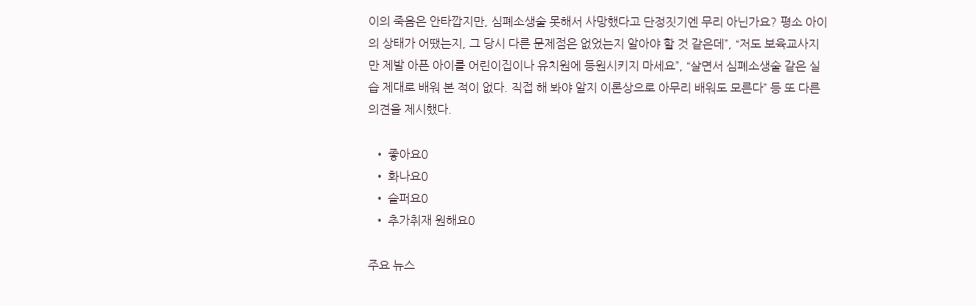이의 죽음은 안타깝지만, 심폐소생술 못해서 사망했다고 단정짓기엔 무리 아닌가요? 평소 아이의 상태가 어땠는지, 그 당시 다른 문제점은 없었는지 알아야 할 것 같은데”, “저도 보육교사지만 제발 아픈 아이를 어린이집이나 유치원에 등원시키지 마세요”, “살면서 심폐소생술 같은 실습 제대로 배워 본 적이 없다. 직접 해 봐야 알지 이론상으로 아무리 배워도 모른다” 등 또 다른 의견을 제시했다.

  • 좋아요0
  • 화나요0
  • 슬퍼요0
  • 추가취재 원해요0

주요 뉴스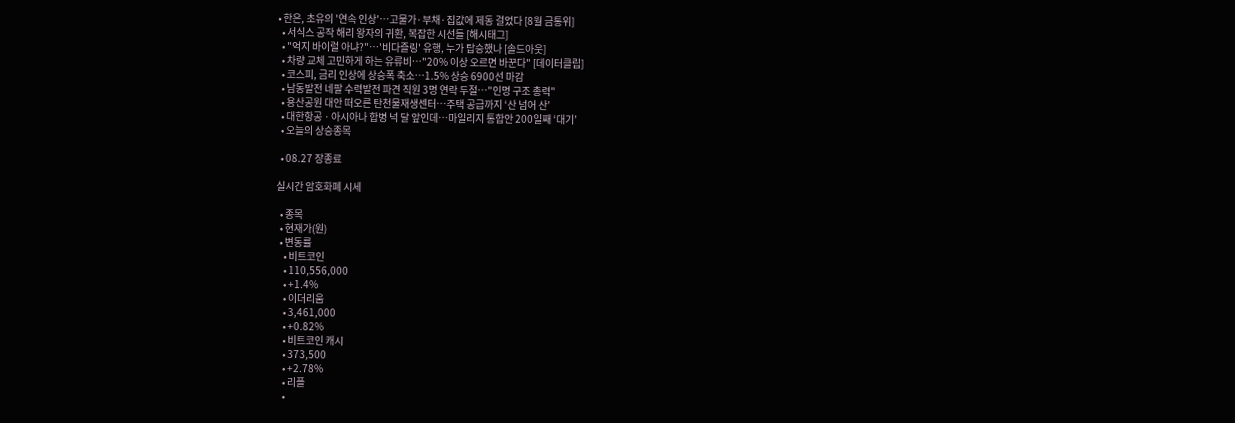• 한은, 초유의 '연속 인상'⋯고물가·부채·집값에 제동 걸었다 [8월 금통위]
  • 서식스 공작 해리 왕자의 귀환, 복잡한 시선들 [해시태그]
  • "억지 바이럴 아냐?"⋯'비다즐링' 유행, 누가 탑승했나 [솔드아웃]
  • 차량 교체 고민하게 하는 유류비…"20% 이상 오르면 바꾼다" [데이터클립]
  • 코스피, 금리 인상에 상승폭 축소…1.5% 상승 6900선 마감
  • 남동발전 네팔 수력발전 파견 직원 3명 연락 두절⋯"인명 구조 총력"
  • 용산공원 대안 떠오른 탄천물재생센터⋯주택 공급까지 ‘산 넘어 산’
  • 대한항공ㆍ아시아나 합병 넉 달 앞인데⋯마일리지 통합안 200일째 ‘대기’
  • 오늘의 상승종목

  • 08.27 장종료

실시간 암호화폐 시세

  • 종목
  • 현재가(원)
  • 변동률
    • 비트코인
    • 110,556,000
    • +1.4%
    • 이더리움
    • 3,461,000
    • +0.82%
    • 비트코인 캐시
    • 373,500
    • +2.78%
    • 리플
    •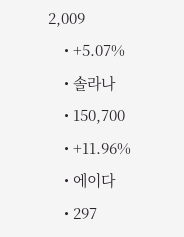2,009
    • +5.07%
    • 솔라나
    • 150,700
    • +11.96%
    • 에이다
    • 297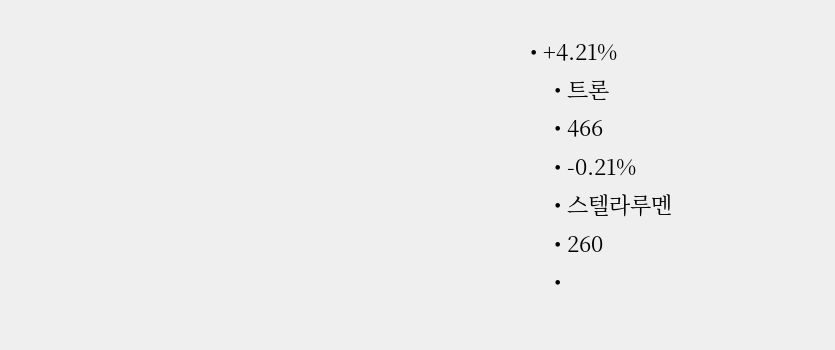• +4.21%
    • 트론
    • 466
    • -0.21%
    • 스텔라루멘
    • 260
    •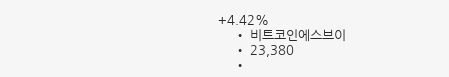+4.42%
    • 비트코인에스브이
    • 23,380
    •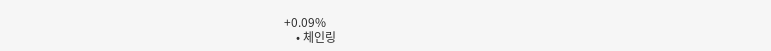+0.09%
    • 체인링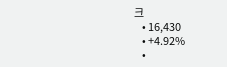크
    • 16,430
    • +4.92%
    •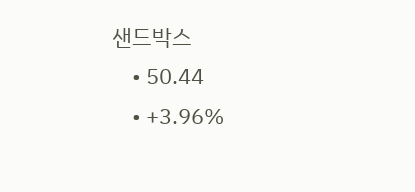샌드박스
    • 50.44
    • +3.96%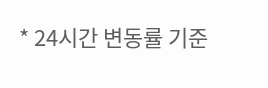* 24시간 변동률 기준